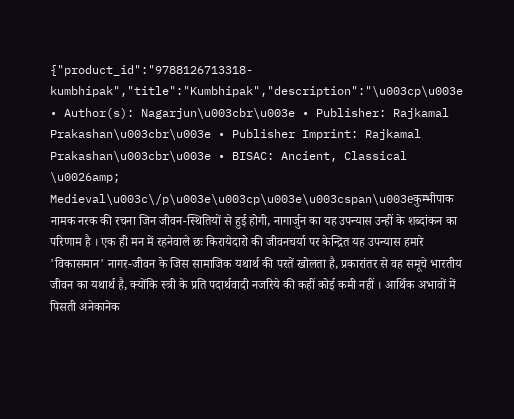{"product_id":"9788126713318-kumbhipak","title":"Kumbhipak","description":"\u003cp\u003e • Author(s): Nagarjun\u003cbr\u003e • Publisher: Rajkamal Prakashan\u003cbr\u003e • Publisher Imprint: Rajkamal Prakashan\u003cbr\u003e • BISAC: Ancient, Classical \u0026amp; Medieval\u003c\/p\u003e\u003cp\u003e\u003cspan\u003eकुम्भीपाक नामक नरक की रचना जिन जीवन-स्थितियों से हुई होगी, नागार्जुन का यह उपन्यास उन्हीं के शब्दांकन का परिणाम है । एक ही मन में रहनेवाले छः किरायेदारो की जीवनचर्या पर केन्द्रित यह उपन्यास हमारे 'विकासमान' नागर-जीवन के जिस सामाजिक यथार्थ की परतें खोलता है, प्रकारांतर से वह समूचे भारतीय जीवन का यथार्थ है, क्योंकि स्त्री के प्रति पदार्थवादी नजरिये की कहीं कोई कमी नहीं । आर्थिक अभावों में पिसती अनेकानेक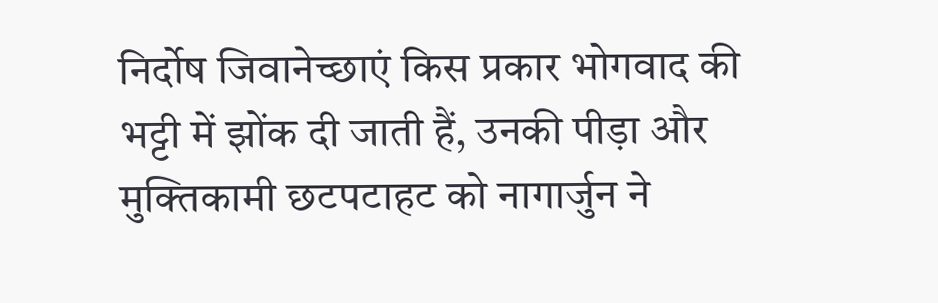निर्दोष जिवानेच्छाएं किस प्रकार भोगवाद की भट्टी में झोंक दी जाती हैं, उनकी पीड़ा और मुक्तिकामी छटपटाहट को नागार्जुन ने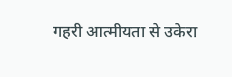गहरी आत्मीयता से उकेरा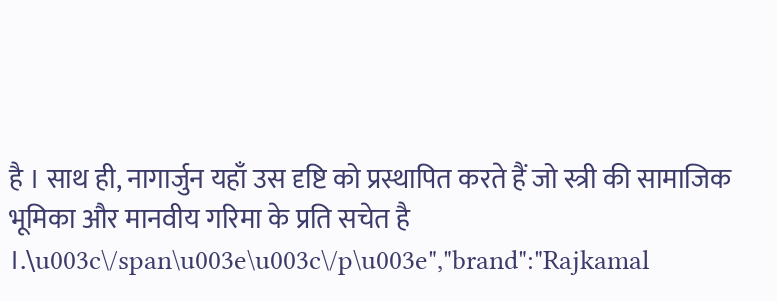है । साथ ही, नागार्जुन यहाँ उस दृष्टि को प्रस्थापित करते हैं जो स्त्री की सामाजिक भूमिका और मानवीय गरिमा के प्रति सचेत है ।.\u003c\/span\u003e\u003c\/p\u003e","brand":"Rajkamal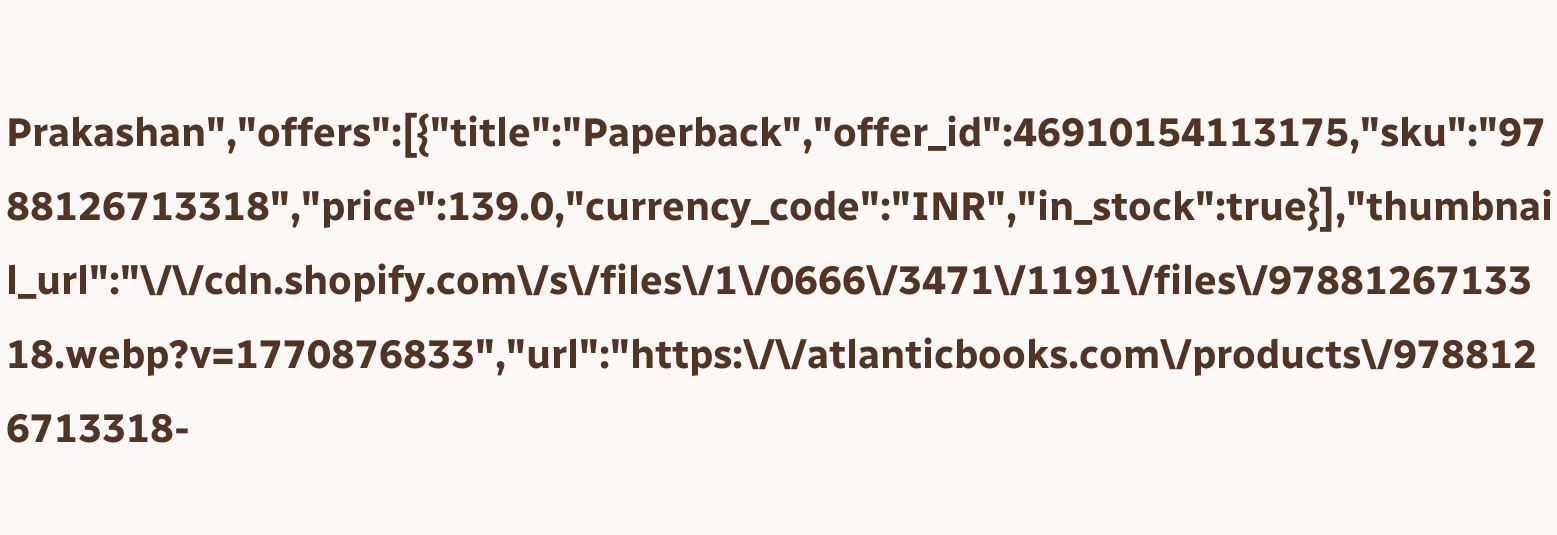Prakashan","offers":[{"title":"Paperback","offer_id":46910154113175,"sku":"9788126713318","price":139.0,"currency_code":"INR","in_stock":true}],"thumbnail_url":"\/\/cdn.shopify.com\/s\/files\/1\/0666\/3471\/1191\/files\/9788126713318.webp?v=1770876833","url":"https:\/\/atlanticbooks.com\/products\/9788126713318-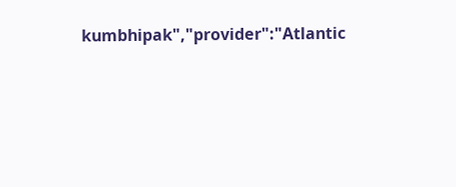kumbhipak","provider":"Atlantic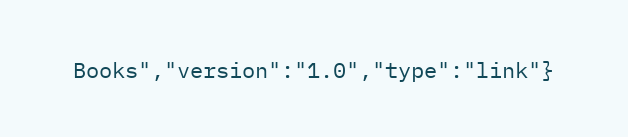Books","version":"1.0","type":"link"}